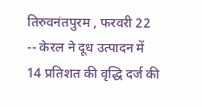तिरुवनंतपुरम , फरवरी 22 -- केरल ने दूध उत्पादन में 14 प्रतिशत की वृद्धि दर्ज की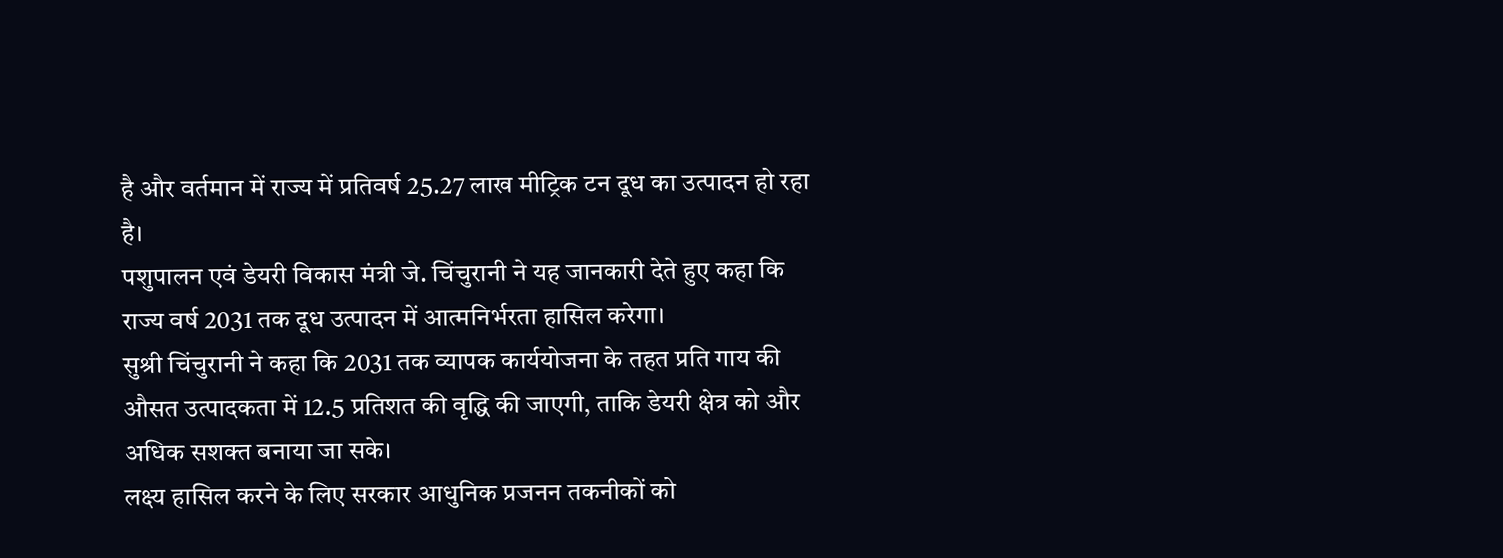है और वर्तमान में राज्य में प्रतिवर्ष 25.27 लाख मीट्रिक टन दूध का उत्पादन हो रहा है।
पशुपालन एवं डेयरी विकास मंत्री जे. चिंचुरानी ने यह जानकारी देते हुए कहा कि राज्य वर्ष 2031 तक दूध उत्पादन में आत्मनिर्भरता हासिल करेगा।
सुश्री चिंचुरानी ने कहा कि 2031 तक व्यापक कार्ययोजना के तहत प्रति गाय की औसत उत्पादकता में 12.5 प्रतिशत की वृद्धि की जाएगी, ताकि डेयरी क्षेत्र को और अधिक सशक्त बनाया जा सके।
लक्ष्य हासिल करने के लिए सरकार आधुनिक प्रजनन तकनीकों को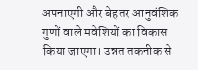अपनाएगी और बेहतर आनुवंशिक गुणों वाले मवेशियों का विकास किया जाएगा। उन्नत तकनीक से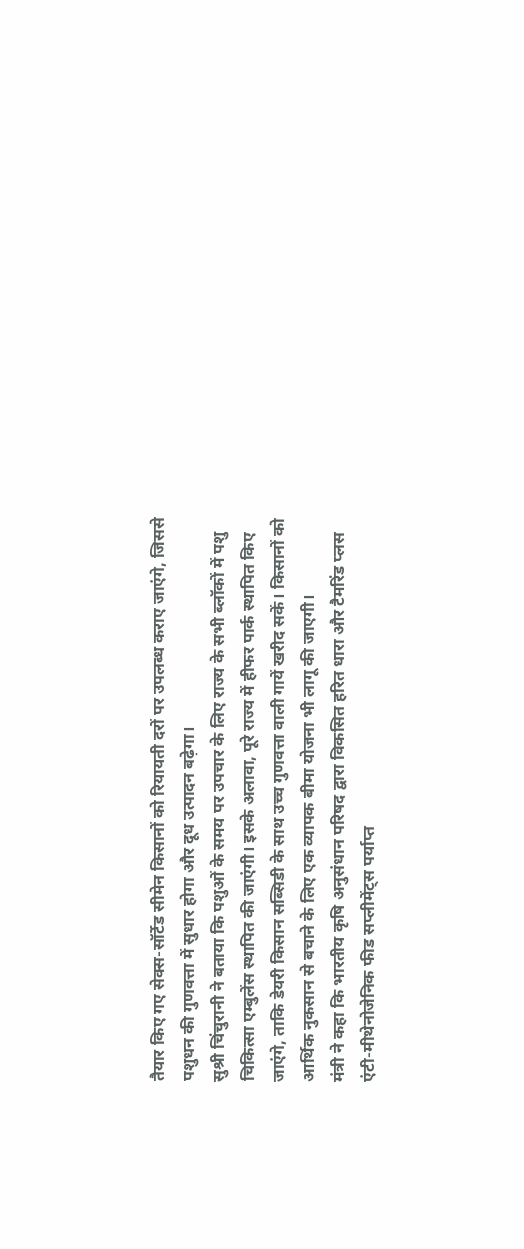तैयार किए गए सेक्स-सॉर्टेड सीमेन किसानों को रियायती दरों पर उपलब्ध कराए जाएंगे, जिससे पशुधन की गुणवत्ता में सुधार होगा और दूध उत्पादन बढ़ेगा।
सुश्री चिंचुरानी ने बताया कि पशुओं के समय पर उपचार के लिए राज्य के सभी ब्लॉकों में पशु चिकित्सा एम्बुलेंस स्थापित की जाएंगी। इसके अलावा, पूरे राज्य में हीफर पार्क स्थापित किए जाएंगे, ताकि डेयरी किसान सब्सिडी के साथ उच्च गुणवत्ता वाली गायें खरीद सकें। किसानों को आर्थिक नुकसान से बचाने के लिए एक व्यापक बीमा योजना भी लागू की जाएगी।
मंत्री ने कहा कि भारतीय कृषि अनुसंधान परिषद द्वारा विकसित हरित धारा और टैमरिंड प्लस एंटी-मीथेनोजेनिक फीड सप्लीमेंट्स पर्याप्त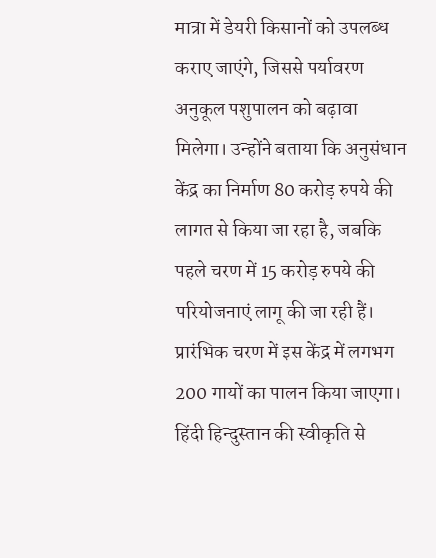मात्रा में डेयरी किसानों को उपलब्ध कराए जाएंगे, जिससे पर्यावरण अनुकूल पशुपालन को बढ़ावा मिलेगा। उन्होंने बताया कि अनुसंधान केंद्र का निर्माण 80 करोड़ रुपये की लागत से किया जा रहा है, जबकि पहले चरण में 15 करोड़ रुपये की परियोजनाएं लागू की जा रही हैं। प्रारंभिक चरण में इस केंद्र में लगभग 200 गायों का पालन किया जाएगा।
हिंदी हिन्दुस्तान की स्वीकृति से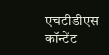एचटीडीएस कॉन्टेंट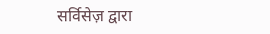सर्विसेज़ द्वारा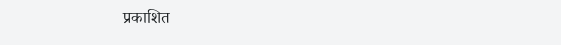प्रकाशित